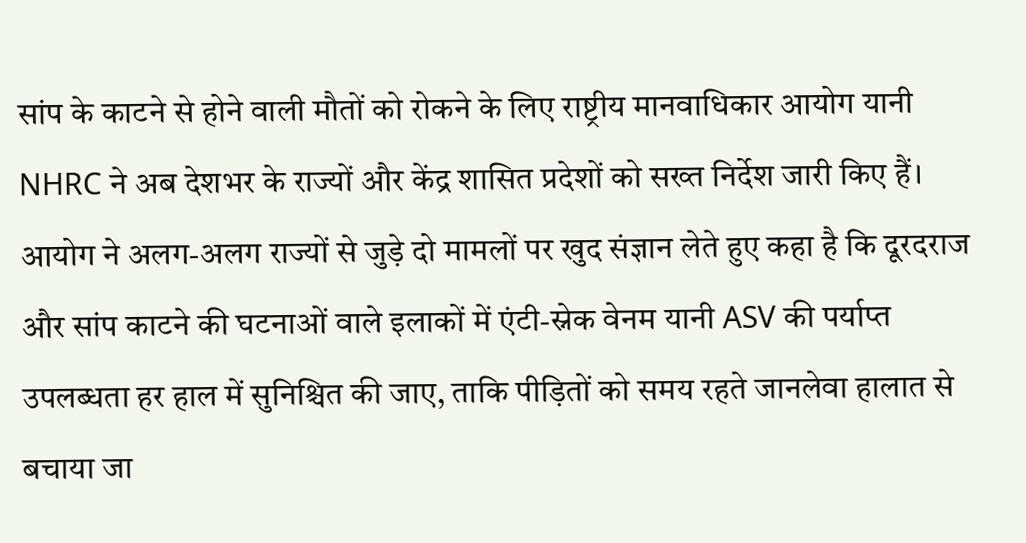सांप के काटने से होने वाली मौतों को रोकने के लिए राष्ट्रीय मानवाधिकार आयोग यानी NHRC ने अब देशभर के राज्यों और केंद्र शासित प्रदेशों को सख्त निर्देश जारी किए हैं। आयोग ने अलग-अलग राज्यों से जुड़े दो मामलों पर खुद संज्ञान लेते हुए कहा है कि दूरदराज और सांप काटने की घटनाओं वाले इलाकों में एंटी-स्नेक वेनम यानी ASV की पर्याप्त उपलब्धता हर हाल में सुनिश्चित की जाए, ताकि पीड़ितों को समय रहते जानलेवा हालात से बचाया जा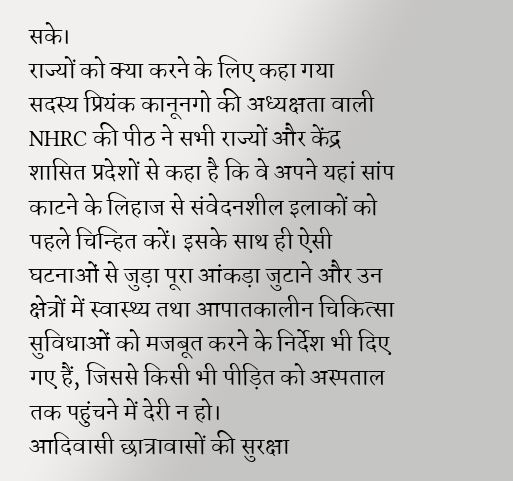सके।
राज्यों को क्या करने के लिए कहा गया
सदस्य प्रियंक कानूनगो की अध्यक्षता वाली NHRC की पीठ ने सभी राज्यों और केंद्र शासित प्रदेशों से कहा है कि वे अपने यहां सांप काटने के लिहाज से संवेदनशील इलाकों को पहले चिन्हित करें। इसके साथ ही ऐसी घटनाओं से जुड़ा पूरा आंकड़ा जुटाने और उन क्षेत्रों में स्वास्थ्य तथा आपातकालीन चिकित्सा सुविधाओं को मजबूत करने के निर्देश भी दिए गए हैं, जिससे किसी भी पीड़ित को अस्पताल तक पहुंचने में देरी न हो।
आदिवासी छात्रावासों की सुरक्षा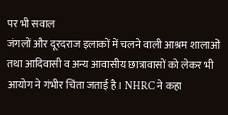पर भी सवाल
जंगलों और दूरदराज इलाकों में चलने वाली आश्रम शालाओं तथा आदिवासी व अन्य आवासीय छात्रावासों को लेकर भी आयोग ने गंभीर चिंता जताई है। NHRC ने कहा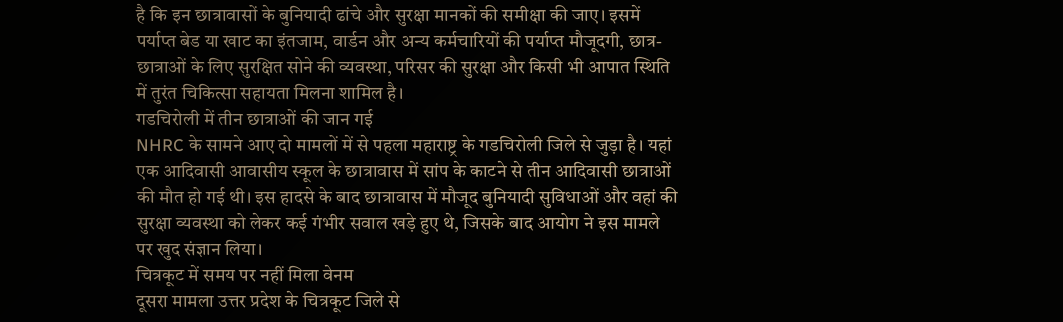है कि इन छात्रावासों के बुनियादी ढांचे और सुरक्षा मानकों की समीक्षा की जाए। इसमें पर्याप्त बेड या खाट का इंतजाम, वार्डन और अन्य कर्मचारियों की पर्याप्त मौजूदगी, छात्र-छात्राओं के लिए सुरक्षित सोने की व्यवस्था, परिसर की सुरक्षा और किसी भी आपात स्थिति में तुरंत चिकित्सा सहायता मिलना शामिल है।
गडचिरोली में तीन छात्राओं की जान गई
NHRC के सामने आए दो मामलों में से पहला महाराष्ट्र के गडचिरोली जिले से जुड़ा है। यहां एक आदिवासी आवासीय स्कूल के छात्रावास में सांप के काटने से तीन आदिवासी छात्राओं की मौत हो गई थी। इस हादसे के बाद छात्रावास में मौजूद बुनियादी सुविधाओं और वहां की सुरक्षा व्यवस्था को लेकर कई गंभीर सवाल खड़े हुए थे, जिसके बाद आयोग ने इस मामले पर खुद संज्ञान लिया।
चित्रकूट में समय पर नहीं मिला वेनम
दूसरा मामला उत्तर प्रदेश के चित्रकूट जिले से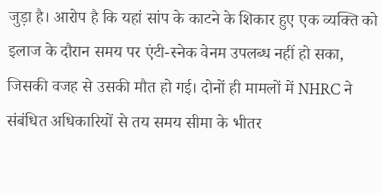जुड़ा है। आरोप है कि यहां सांप के काटने के शिकार हुए एक व्यक्ति को इलाज के दौरान समय पर एंटी-स्नेक वेनम उपलब्ध नहीं हो सका, जिसकी वजह से उसकी मौत हो गई। दोनों ही मामलों में NHRC ने संबंधित अधिकारियों से तय समय सीमा के भीतर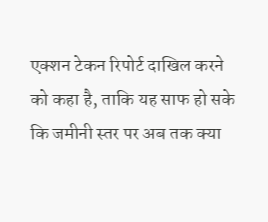एक्शन टेकन रिपोर्ट दाखिल करने को कहा है, ताकि यह साफ हो सके कि जमीनी स्तर पर अब तक क्या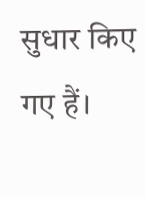सुधार किए गए हैं।